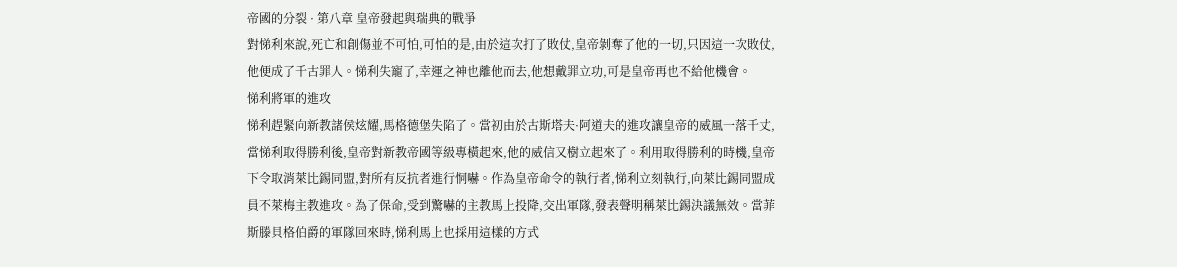帝國的分裂 · 第八章 皇帝發起與瑞典的戰爭
對悌利來說,死亡和創傷並不可怕,可怕的是,由於這次打了敗仗,皇帝剝奪了他的一切,只因這一次敗仗,他便成了千古罪人。悌利失寵了,幸運之神也離他而去,他想戴罪立功,可是皇帝再也不給他機會。
悌利將軍的進攻
悌利趕緊向新教諸侯炫耀,馬格德堡失陷了。當初由於古斯塔夫·阿道夫的進攻讓皇帝的威風一落千丈,當悌利取得勝利後,皇帝對新教帝國等級專橫起來,他的威信又樹立起來了。利用取得勝利的時機,皇帝下令取消萊比錫同盟,對所有反抗者進行恫嚇。作為皇帝命令的執行者,悌利立刻執行,向萊比錫同盟成員不萊梅主教進攻。為了保命,受到驚嚇的主教馬上投降,交出軍隊,發表聲明稱萊比錫決議無效。當菲斯滕貝格伯爵的軍隊回來時,悌利馬上也採用這樣的方式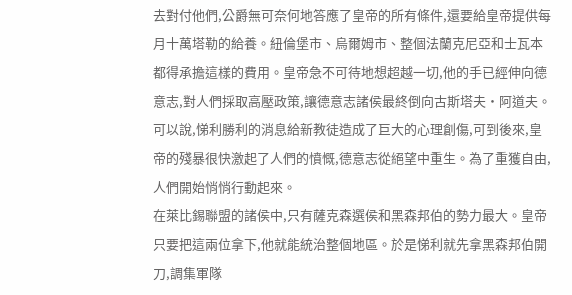去對付他們,公爵無可奈何地答應了皇帝的所有條件,還要給皇帝提供每月十萬塔勒的給養。紐倫堡市、烏爾姆市、整個法蘭克尼亞和士瓦本都得承擔這樣的費用。皇帝急不可待地想超越一切,他的手已經伸向德意志,對人們採取高壓政策,讓德意志諸侯最終倒向古斯塔夫·阿道夫。可以說,悌利勝利的消息給新教徒造成了巨大的心理創傷,可到後來,皇帝的殘暴很快激起了人們的憤慨,德意志從絕望中重生。為了重獲自由,人們開始悄悄行動起來。
在萊比錫聯盟的諸侯中,只有薩克森選侯和黑森邦伯的勢力最大。皇帝只要把這兩位拿下,他就能統治整個地區。於是悌利就先拿黑森邦伯開刀,調集軍隊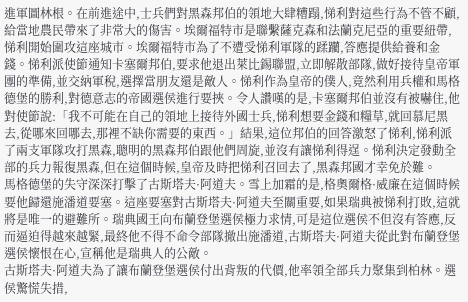進軍圖林根。在前進途中,士兵們對黑森邦伯的領地大肆糟蹋,悌利對這些行為不管不顧,給當地農民帶來了非常大的傷害。埃爾福特市是聯繫薩克森和法蘭克尼亞的重要紐帶,悌利開始圍攻這座城市。埃爾福特市為了不遭受悌利軍隊的蹂躪,答應提供給養和金錢。悌利派使節通知卡塞爾邦伯,要求他退出萊比錫聯盟,立即解散部隊,做好接待皇帝軍團的準備,並交納軍稅,選擇當朋友還是敵人。悌利作為皇帝的僕人,竟然利用兵權和馬格德堡的勝利,對德意志的帝國選侯進行要挾。令人讚嘆的是,卡塞爾邦伯並沒有被嚇住,他對使節說:「我不可能在自己的領地上接待外國士兵,悌利想要金錢和糧草,就回慕尼黑去,從哪來回哪去,那裡不缺你需要的東西。」結果,這位邦伯的回答激怒了悌利,悌利派了兩支軍隊攻打黑森,聰明的黑森邦伯跟他們周旋,並沒有讓悌利得逞。悌利決定發動全部的兵力報復黑森,但在這個時候,皇帝及時把悌利召回去了,黑森邦國才幸免於難。
馬格德堡的失守深深打擊了古斯塔夫·阿道夫。雪上加霜的是,格奧爾格·威廉在這個時候要他歸還施潘道要塞。這座要塞對古斯塔夫·阿道夫至關重要,如果瑞典被悌利打敗,這就將是唯一的避難所。瑞典國王向布蘭登堡選侯極力求情,可是這位選侯不但沒有答應,反而逼迫得越來越緊,最終他不得不命令部隊撤出施潘道,古斯塔夫·阿道夫從此對布蘭登堡選侯懷恨在心,宣稱他是瑞典人的公敵。
古斯塔夫·阿道夫為了讓布蘭登堡選侯付出背叛的代價,他率領全部兵力聚集到柏林。選侯驚慌失措,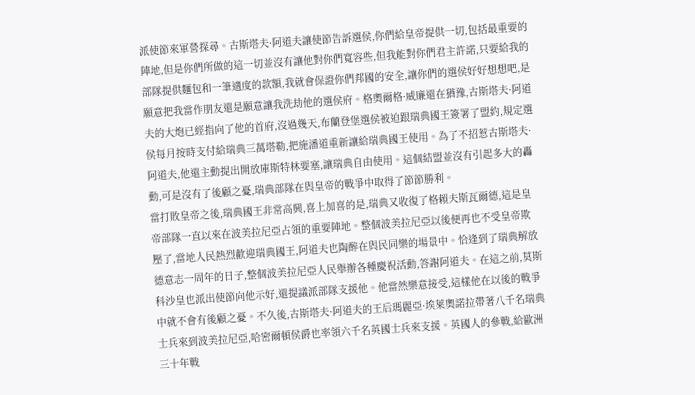派使節來軍營探尋。古斯塔夫·阿道夫讓使節告訴選侯,你們給皇帝提供一切,包括最重要的陣地,但是你們所做的這一切並沒有讓他對你們寬容些,但我能對你們君主許諾,只要給我的部隊提供麵包和一筆適度的款額,我就會保證你們邦國的安全,讓你們的選侯好好想想吧,是願意把我當作朋友還是願意讓我洗劫他的選侯府。格奧爾格·威廉還在猶豫,古斯塔夫·阿道夫的大炮已經指向了他的首府,沒過幾天,布蘭登堡選侯被迫跟瑞典國王簽署了盟約,規定選侯每月按時支付給瑞典三萬塔勒,把施潘道重新讓給瑞典國王使用。為了不招惹古斯塔夫·阿道夫,他還主動提出開放庫斯特林要塞,讓瑞典自由使用。這個結盟並沒有引起多大的轟動,可是沒有了後顧之憂,瑞典部隊在與皇帝的戰爭中取得了節節勝利。
當打敗皇帝之後,瑞典國王非常高興,喜上加喜的是,瑞典又收復了格賴夫斯瓦爾德,這是皇帝部隊一直以來在波美拉尼亞占領的重要陣地。整個波美拉尼亞以後便再也不受皇帝欺壓了,當地人民熱烈歡迎瑞典國王,阿道夫也陶醉在與民同樂的場景中。恰逢到了瑞典解放德意志一周年的日子,整個波美拉尼亞人民舉辦各種慶祝活動,答謝阿道夫。在這之前,莫斯科沙皇也派出使節向他示好,還提議派部隊支援他。他當然樂意接受,這樣他在以後的戰爭中就不會有後顧之憂。不久後,古斯塔夫·阿道夫的王后瑪麗亞·埃萊奧諾拉帶著八千名瑞典士兵來到波美拉尼亞,哈密爾頓侯爵也率領六千名英國士兵來支援。英國人的參戰,給歐洲三十年戰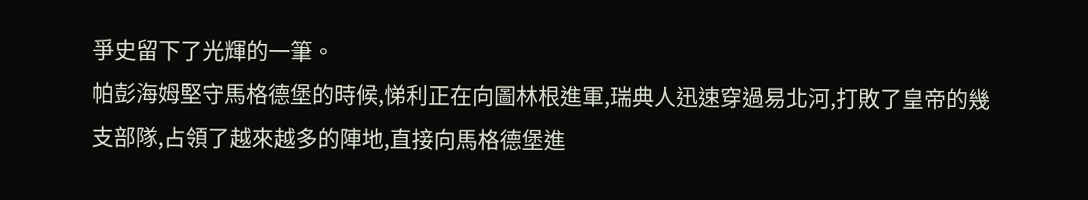爭史留下了光輝的一筆。
帕彭海姆堅守馬格德堡的時候,悌利正在向圖林根進軍,瑞典人迅速穿過易北河,打敗了皇帝的幾支部隊,占領了越來越多的陣地,直接向馬格德堡進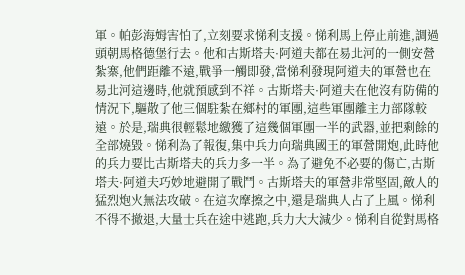軍。帕彭海姆害怕了,立刻要求悌利支援。悌利馬上停止前進,調過頭朝馬格德堡行去。他和古斯塔夫·阿道夫都在易北河的一側安營紮寨,他們距離不遠,戰爭一觸即發,當悌利發現阿道夫的軍營也在易北河這邊時,他就預感到不祥。古斯塔夫·阿道夫在他沒有防備的情況下,驅散了他三個駐紮在鄉村的軍團,這些軍團離主力部隊較遠。於是,瑞典很輕鬆地繳獲了這幾個軍團一半的武器,並把剩餘的全部燒毀。悌利為了報復,集中兵力向瑞典國王的軍營開炮,此時他的兵力要比古斯塔夫的兵力多一半。為了避免不必要的傷亡,古斯塔夫·阿道夫巧妙地避開了戰鬥。古斯塔夫的軍營非常堅固,敵人的猛烈炮火無法攻破。在這次摩擦之中,還是瑞典人占了上風。悌利不得不撤退,大量士兵在途中逃跑,兵力大大減少。悌利自從對馬格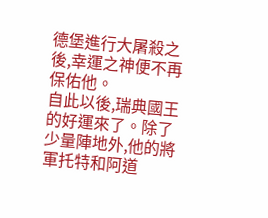德堡進行大屠殺之後,幸運之神便不再保佑他。
自此以後,瑞典國王的好運來了。除了少量陣地外,他的將軍托特和阿道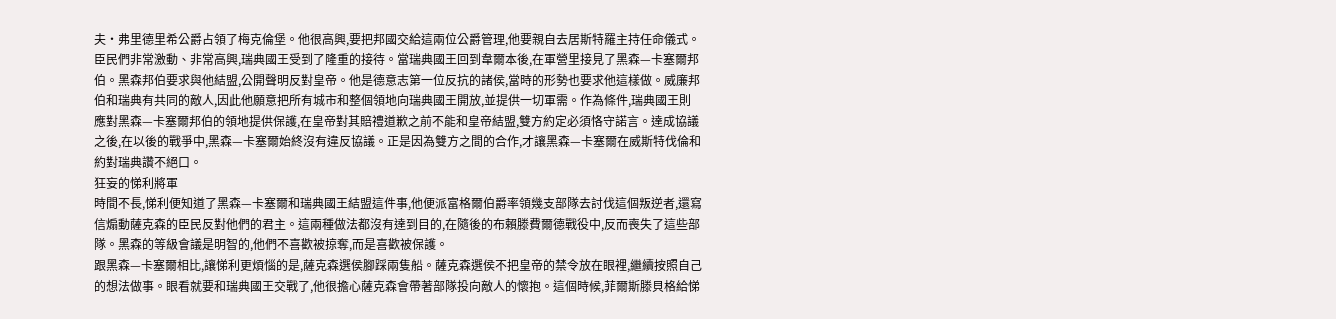夫·弗里德里希公爵占領了梅克倫堡。他很高興,要把邦國交給這兩位公爵管理,他要親自去居斯特羅主持任命儀式。臣民們非常激動、非常高興,瑞典國王受到了隆重的接待。當瑞典國王回到韋爾本後,在軍營里接見了黑森—卡塞爾邦伯。黑森邦伯要求與他結盟,公開聲明反對皇帝。他是德意志第一位反抗的諸侯,當時的形勢也要求他這樣做。威廉邦伯和瑞典有共同的敵人,因此他願意把所有城市和整個領地向瑞典國王開放,並提供一切軍需。作為條件,瑞典國王則應對黑森—卡塞爾邦伯的領地提供保護,在皇帝對其賠禮道歉之前不能和皇帝結盟,雙方約定必須恪守諾言。達成協議之後,在以後的戰爭中,黑森—卡塞爾始終沒有違反協議。正是因為雙方之間的合作,才讓黑森—卡塞爾在威斯特伐倫和約對瑞典讚不絕口。
狂妄的悌利將軍
時間不長,悌利便知道了黑森—卡塞爾和瑞典國王結盟這件事,他便派富格爾伯爵率領幾支部隊去討伐這個叛逆者,還寫信煽動薩克森的臣民反對他們的君主。這兩種做法都沒有達到目的,在隨後的布賴滕費爾德戰役中,反而喪失了這些部隊。黑森的等級會議是明智的,他們不喜歡被掠奪,而是喜歡被保護。
跟黑森—卡塞爾相比,讓悌利更煩惱的是,薩克森選侯腳踩兩隻船。薩克森選侯不把皇帝的禁令放在眼裡,繼續按照自己的想法做事。眼看就要和瑞典國王交戰了,他很擔心薩克森會帶著部隊投向敵人的懷抱。這個時候,菲爾斯滕貝格給悌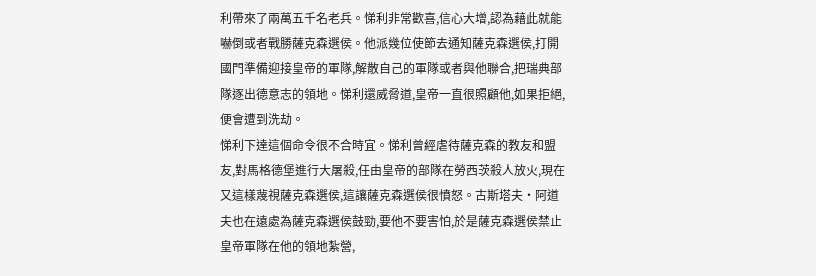利帶來了兩萬五千名老兵。悌利非常歡喜,信心大增,認為藉此就能嚇倒或者戰勝薩克森選侯。他派幾位使節去通知薩克森選侯,打開國門準備迎接皇帝的軍隊,解散自己的軍隊或者與他聯合,把瑞典部隊逐出德意志的領地。悌利還威脅道,皇帝一直很照顧他,如果拒絕,便會遭到洗劫。
悌利下達這個命令很不合時宜。悌利曾經虐待薩克森的教友和盟友,對馬格德堡進行大屠殺,任由皇帝的部隊在勞西茨殺人放火,現在又這樣蔑視薩克森選侯,這讓薩克森選侯很憤怒。古斯塔夫·阿道夫也在遠處為薩克森選侯鼓勁,要他不要害怕,於是薩克森選侯禁止皇帝軍隊在他的領地紮營,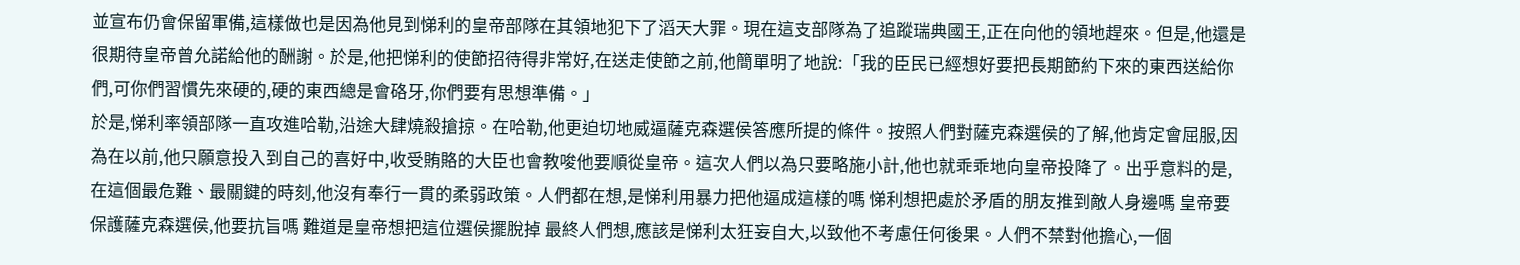並宣布仍會保留軍備,這樣做也是因為他見到悌利的皇帝部隊在其領地犯下了滔天大罪。現在這支部隊為了追蹤瑞典國王,正在向他的領地趕來。但是,他還是很期待皇帝曾允諾給他的酬謝。於是,他把悌利的使節招待得非常好,在送走使節之前,他簡單明了地說:「我的臣民已經想好要把長期節約下來的東西送給你們,可你們習慣先來硬的,硬的東西總是會硌牙,你們要有思想準備。」
於是,悌利率領部隊一直攻進哈勒,沿途大肆燒殺搶掠。在哈勒,他更迫切地威逼薩克森選侯答應所提的條件。按照人們對薩克森選侯的了解,他肯定會屈服,因為在以前,他只願意投入到自己的喜好中,收受賄賂的大臣也會教唆他要順從皇帝。這次人們以為只要略施小計,他也就乖乖地向皇帝投降了。出乎意料的是,在這個最危難、最關鍵的時刻,他沒有奉行一貫的柔弱政策。人們都在想,是悌利用暴力把他逼成這樣的嗎 悌利想把處於矛盾的朋友推到敵人身邊嗎 皇帝要保護薩克森選侯,他要抗旨嗎 難道是皇帝想把這位選侯擺脫掉 最終人們想,應該是悌利太狂妄自大,以致他不考慮任何後果。人們不禁對他擔心,一個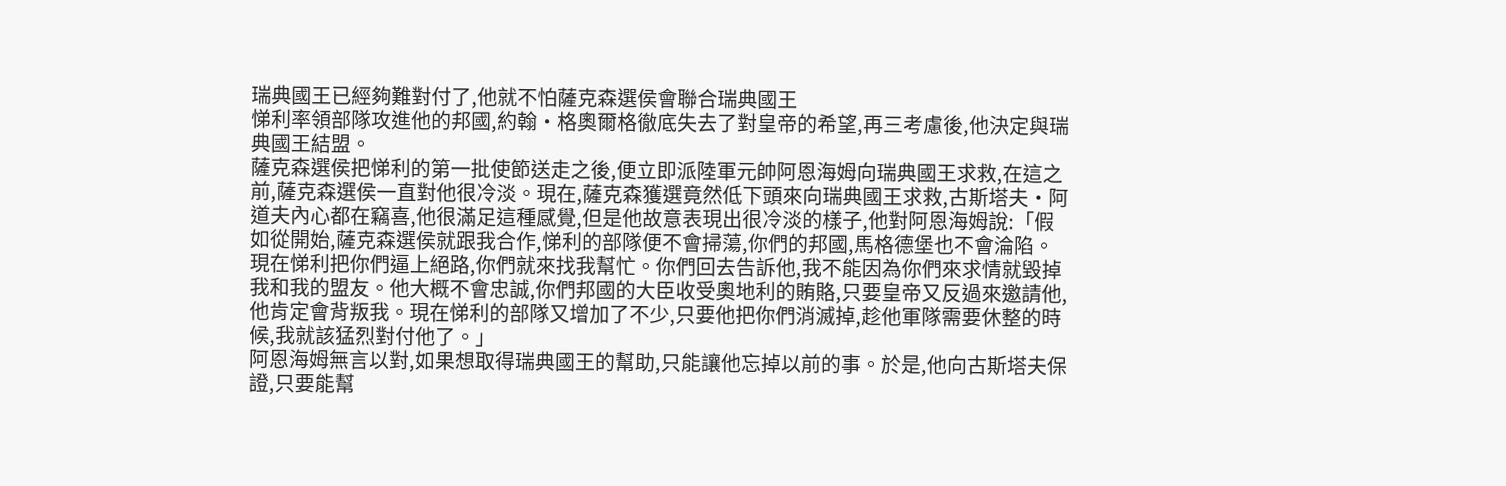瑞典國王已經夠難對付了,他就不怕薩克森選侯會聯合瑞典國王
悌利率領部隊攻進他的邦國,約翰·格奧爾格徹底失去了對皇帝的希望,再三考慮後,他決定與瑞典國王結盟。
薩克森選侯把悌利的第一批使節送走之後,便立即派陸軍元帥阿恩海姆向瑞典國王求救,在這之前,薩克森選侯一直對他很冷淡。現在,薩克森獲選竟然低下頭來向瑞典國王求救,古斯塔夫·阿道夫內心都在竊喜,他很滿足這種感覺,但是他故意表現出很冷淡的樣子,他對阿恩海姆說:「假如從開始,薩克森選侯就跟我合作,悌利的部隊便不會掃蕩,你們的邦國,馬格德堡也不會淪陷。現在悌利把你們逼上絕路,你們就來找我幫忙。你們回去告訴他,我不能因為你們來求情就毀掉我和我的盟友。他大概不會忠誠,你們邦國的大臣收受奧地利的賄賂,只要皇帝又反過來邀請他,他肯定會背叛我。現在悌利的部隊又增加了不少,只要他把你們消滅掉,趁他軍隊需要休整的時候,我就該猛烈對付他了。」
阿恩海姆無言以對,如果想取得瑞典國王的幫助,只能讓他忘掉以前的事。於是,他向古斯塔夫保證,只要能幫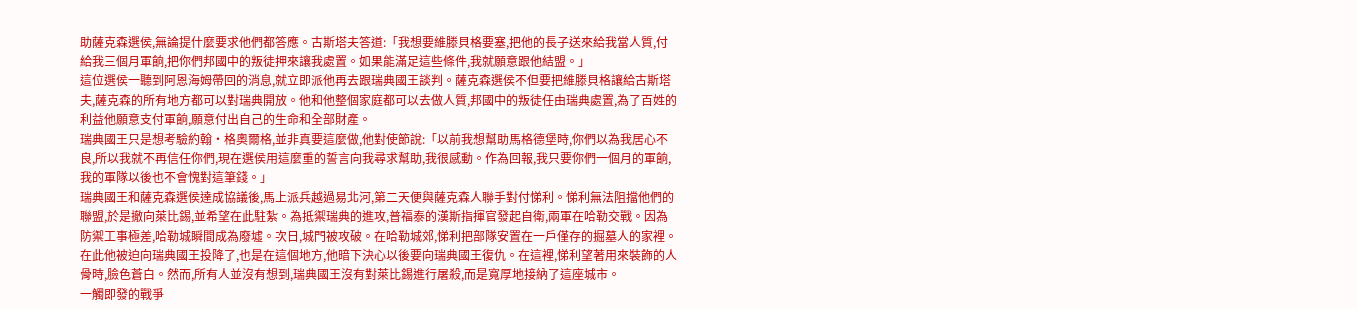助薩克森選侯,無論提什麼要求他們都答應。古斯塔夫答道:「我想要維滕貝格要塞,把他的長子送來給我當人質,付給我三個月軍餉,把你們邦國中的叛徒押來讓我處置。如果能滿足這些條件,我就願意跟他結盟。」
這位選侯一聽到阿恩海姆帶回的消息,就立即派他再去跟瑞典國王談判。薩克森選侯不但要把維滕貝格讓給古斯塔夫,薩克森的所有地方都可以對瑞典開放。他和他整個家庭都可以去做人質,邦國中的叛徒任由瑞典處置,為了百姓的利益他願意支付軍餉,願意付出自己的生命和全部財產。
瑞典國王只是想考驗約翰·格奧爾格,並非真要這麼做,他對使節說:「以前我想幫助馬格德堡時,你們以為我居心不良,所以我就不再信任你們,現在選侯用這麼重的誓言向我尋求幫助,我很感動。作為回報,我只要你們一個月的軍餉,我的軍隊以後也不會愧對這筆錢。」
瑞典國王和薩克森選侯達成協議後,馬上派兵越過易北河,第二天便與薩克森人聯手對付悌利。悌利無法阻擋他們的聯盟,於是撤向萊比錫,並希望在此駐紮。為抵禦瑞典的進攻,普福泰的漢斯指揮官發起自衛,兩軍在哈勒交戰。因為防禦工事極差,哈勒城瞬間成為廢墟。次日,城門被攻破。在哈勒城郊,悌利把部隊安置在一戶僅存的掘墓人的家裡。在此他被迫向瑞典國王投降了,也是在這個地方,他暗下決心以後要向瑞典國王復仇。在這裡,悌利望著用來裝飾的人骨時,臉色蒼白。然而,所有人並沒有想到,瑞典國王沒有對萊比錫進行屠殺,而是寬厚地接納了這座城市。
一觸即發的戰爭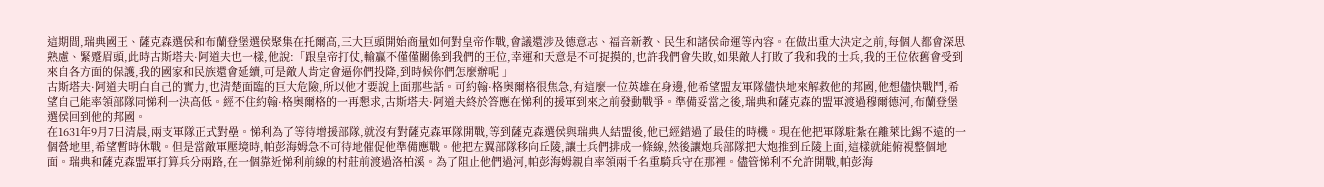這期間,瑞典國王、薩克森選侯和布蘭登堡選侯聚集在托爾高,三大巨頭開始商量如何對皇帝作戰,會議還涉及德意志、福音新教、民生和諸侯命運等內容。在做出重大決定之前,每個人都會深思熟慮、緊蹙眉頭,此時古斯塔夫·阿道夫也一樣,他說:「跟皇帝打仗,輸贏不僅僅關係到我們的王位,幸運和天意是不可捉摸的,也許我們會失敗,如果敵人打敗了我和我的士兵,我的王位依舊會受到來自各方面的保護,我的國家和民族還會延續,可是敵人肯定會逼你們投降,到時候你們怎麼辦呢 」
古斯塔夫·阿道夫明白自己的實力,也清楚面臨的巨大危險,所以他才要說上面那些話。可約翰·格奧爾格很焦急,有這麼一位英雄在身邊,他希望盟友軍隊儘快地來解救他的邦國,他想儘快戰鬥,希望自己能率領部隊同悌利一決高低。經不住約翰·格奧爾格的一再懇求,古斯塔夫·阿道夫終於答應在悌利的援軍到來之前發動戰爭。準備妥當之後,瑞典和薩克森的盟軍渡過穆爾德河,布蘭登堡選侯回到他的邦國。
在1631年9月7日清晨,兩支軍隊正式對壘。悌利為了等待增援部隊,就沒有對薩克森軍隊開戰,等到薩克森選侯與瑞典人結盟後,他已經錯過了最佳的時機。現在他把軍隊駐紮在離萊比錫不遠的一個營地里,希望暫時休戰。但是當敵軍壓境時,帕彭海姆急不可待地催促他準備應戰。他把左翼部隊移向丘陵,讓士兵們排成一條線,然後讓炮兵部隊把大炮推到丘陵上面,這樣就能俯視整個地面。瑞典和薩克森盟軍打算兵分兩路,在一個靠近悌利前線的村莊前渡過洛柏溪。為了阻止他們過河,帕彭海姆親自率領兩千名重騎兵守在那裡。儘管悌利不允許開戰,帕彭海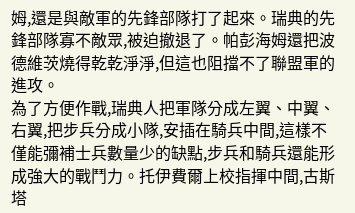姆,還是與敵軍的先鋒部隊打了起來。瑞典的先鋒部隊寡不敵眾,被迫撤退了。帕彭海姆還把波德維茨燒得乾乾淨淨,但這也阻擋不了聯盟軍的進攻。
為了方便作戰,瑞典人把軍隊分成左翼、中翼、右翼,把步兵分成小隊,安插在騎兵中間,這樣不僅能彌補士兵數量少的缺點,步兵和騎兵還能形成強大的戰鬥力。托伊費爾上校指揮中間,古斯塔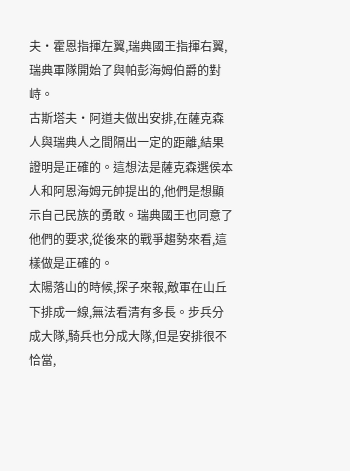夫·霍恩指揮左翼,瑞典國王指揮右翼,瑞典軍隊開始了與帕彭海姆伯爵的對峙。
古斯塔夫·阿道夫做出安排,在薩克森人與瑞典人之間隔出一定的距離,結果證明是正確的。這想法是薩克森選侯本人和阿恩海姆元帥提出的,他們是想顯示自己民族的勇敢。瑞典國王也同意了他們的要求,從後來的戰爭趨勢來看,這樣做是正確的。
太陽落山的時候,探子來報,敵軍在山丘下排成一線,無法看清有多長。步兵分成大隊,騎兵也分成大隊,但是安排很不恰當,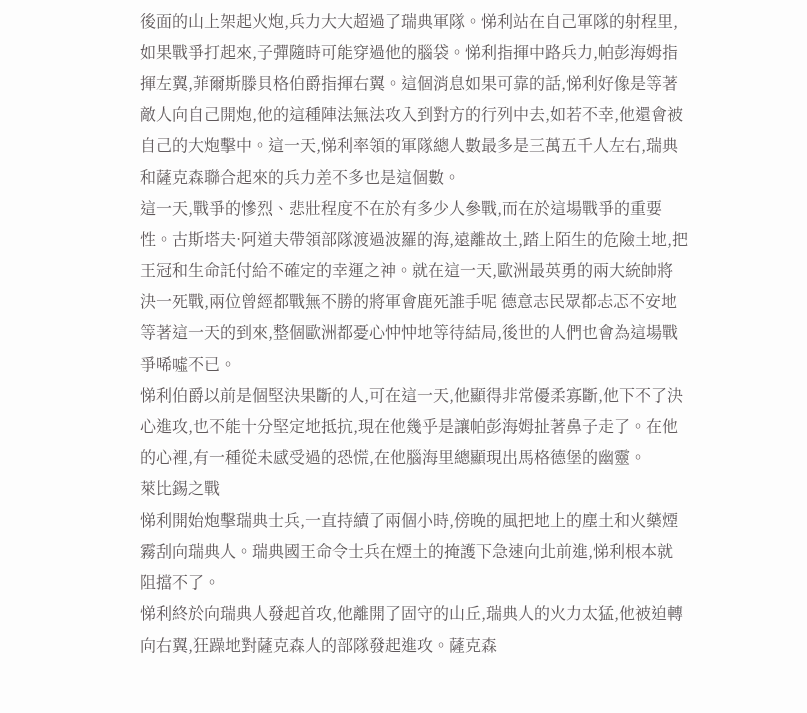後面的山上架起火炮,兵力大大超過了瑞典軍隊。悌利站在自己軍隊的射程里,如果戰爭打起來,子彈隨時可能穿過他的腦袋。悌利指揮中路兵力,帕彭海姆指揮左翼,菲爾斯滕貝格伯爵指揮右翼。這個消息如果可靠的話,悌利好像是等著敵人向自己開炮,他的這種陣法無法攻入到對方的行列中去,如若不幸,他還會被自己的大炮擊中。這一天,悌利率領的軍隊總人數最多是三萬五千人左右,瑞典和薩克森聯合起來的兵力差不多也是這個數。
這一天,戰爭的慘烈、悲壯程度不在於有多少人參戰,而在於這場戰爭的重要性。古斯塔夫·阿道夫帶領部隊渡過波羅的海,遠離故土,踏上陌生的危險土地,把王冠和生命託付給不確定的幸運之神。就在這一天,歐洲最英勇的兩大統帥將決一死戰,兩位曾經都戰無不勝的將軍會鹿死誰手呢 德意志民眾都忐忑不安地等著這一天的到來,整個歐洲都憂心忡忡地等待結局,後世的人們也會為這場戰爭唏噓不已。
悌利伯爵以前是個堅決果斷的人,可在這一天,他顯得非常優柔寡斷,他下不了決心進攻,也不能十分堅定地抵抗,現在他幾乎是讓帕彭海姆扯著鼻子走了。在他的心裡,有一種從未感受過的恐慌,在他腦海里總顯現出馬格德堡的幽靈。
萊比錫之戰
悌利開始炮擊瑞典士兵,一直持續了兩個小時,傍晚的風把地上的塵土和火藥煙霧刮向瑞典人。瑞典國王命令士兵在煙土的掩護下急速向北前進,悌利根本就阻擋不了。
悌利終於向瑞典人發起首攻,他離開了固守的山丘,瑞典人的火力太猛,他被迫轉向右翼,狂躁地對薩克森人的部隊發起進攻。薩克森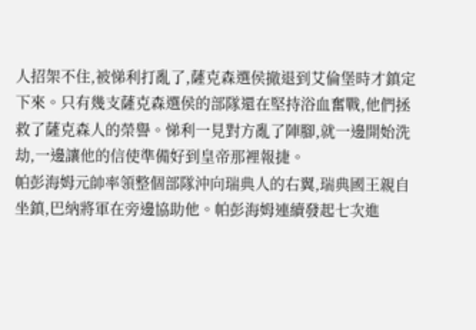人招架不住,被悌利打亂了,薩克森選侯撤退到艾倫堡時才鎮定下來。只有幾支薩克森選侯的部隊還在堅持浴血奮戰,他們拯救了薩克森人的榮譽。悌利一見對方亂了陣腳,就一邊開始洗劫,一邊讓他的信使準備好到皇帝那裡報捷。
帕彭海姆元帥率領整個部隊沖向瑞典人的右翼,瑞典國王親自坐鎮,巴納將軍在旁邊協助他。帕彭海姆連續發起七次進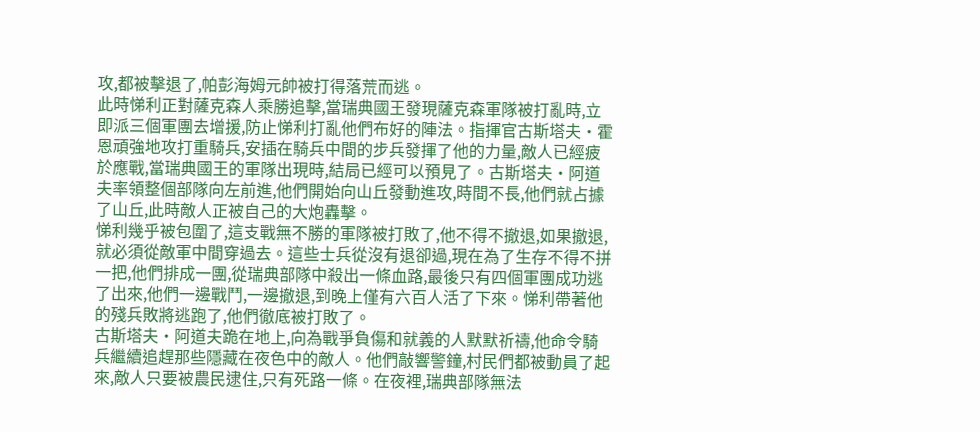攻,都被擊退了,帕彭海姆元帥被打得落荒而逃。
此時悌利正對薩克森人乘勝追擊,當瑞典國王發現薩克森軍隊被打亂時,立即派三個軍團去增援,防止悌利打亂他們布好的陣法。指揮官古斯塔夫·霍恩頑強地攻打重騎兵,安插在騎兵中間的步兵發揮了他的力量,敵人已經疲於應戰,當瑞典國王的軍隊出現時,結局已經可以預見了。古斯塔夫·阿道夫率領整個部隊向左前進,他們開始向山丘發動進攻,時間不長,他們就占據了山丘,此時敵人正被自己的大炮轟擊。
悌利幾乎被包圍了,這支戰無不勝的軍隊被打敗了,他不得不撤退,如果撤退,就必須從敵軍中間穿過去。這些士兵從沒有退卻過,現在為了生存不得不拼一把,他們排成一團,從瑞典部隊中殺出一條血路,最後只有四個軍團成功逃了出來,他們一邊戰鬥,一邊撤退,到晚上僅有六百人活了下來。悌利帶著他的殘兵敗將逃跑了,他們徹底被打敗了。
古斯塔夫·阿道夫跪在地上,向為戰爭負傷和就義的人默默祈禱,他命令騎兵繼續追趕那些隱藏在夜色中的敵人。他們敲響警鐘,村民們都被動員了起來,敵人只要被農民逮住,只有死路一條。在夜裡,瑞典部隊無法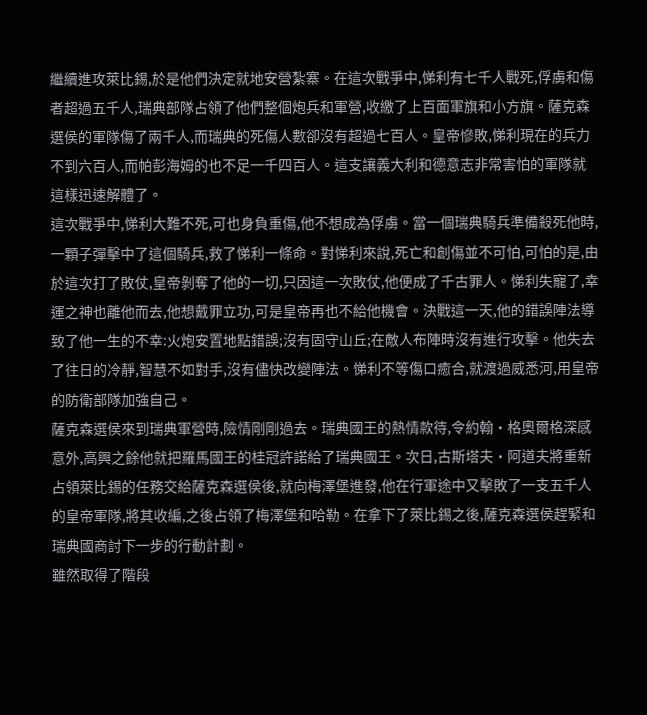繼續進攻萊比錫,於是他們決定就地安營紮寨。在這次戰爭中,悌利有七千人戰死,俘虜和傷者超過五千人,瑞典部隊占領了他們整個炮兵和軍營,收繳了上百面軍旗和小方旗。薩克森選侯的軍隊傷了兩千人,而瑞典的死傷人數卻沒有超過七百人。皇帝慘敗,悌利現在的兵力不到六百人,而帕彭海姆的也不足一千四百人。這支讓義大利和德意志非常害怕的軍隊就這樣迅速解體了。
這次戰爭中,悌利大難不死,可也身負重傷,他不想成為俘虜。當一個瑞典騎兵準備殺死他時,一顆子彈擊中了這個騎兵,救了悌利一條命。對悌利來說,死亡和創傷並不可怕,可怕的是,由於這次打了敗仗,皇帝剝奪了他的一切,只因這一次敗仗,他便成了千古罪人。悌利失寵了,幸運之神也離他而去,他想戴罪立功,可是皇帝再也不給他機會。決戰這一天,他的錯誤陣法導致了他一生的不幸:火炮安置地點錯誤;沒有固守山丘;在敵人布陣時沒有進行攻擊。他失去了往日的冷靜,智慧不如對手,沒有儘快改變陣法。悌利不等傷口癒合,就渡過威悉河,用皇帝的防衛部隊加強自己。
薩克森選侯來到瑞典軍營時,險情剛剛過去。瑞典國王的熱情款待,令約翰·格奧爾格深感意外,高興之餘他就把羅馬國王的桂冠許諾給了瑞典國王。次日,古斯塔夫·阿道夫將重新占領萊比錫的任務交給薩克森選侯後,就向梅澤堡進發,他在行軍途中又擊敗了一支五千人的皇帝軍隊,將其收編,之後占領了梅澤堡和哈勒。在拿下了萊比錫之後,薩克森選侯趕緊和瑞典國商討下一步的行動計劃。
雖然取得了階段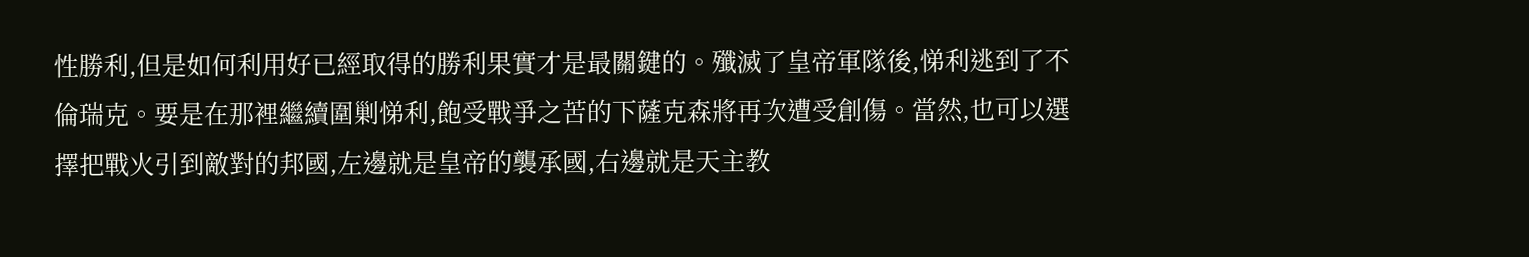性勝利,但是如何利用好已經取得的勝利果實才是最關鍵的。殲滅了皇帝軍隊後,悌利逃到了不倫瑞克。要是在那裡繼續圍剿悌利,飽受戰爭之苦的下薩克森將再次遭受創傷。當然,也可以選擇把戰火引到敵對的邦國,左邊就是皇帝的襲承國,右邊就是天主教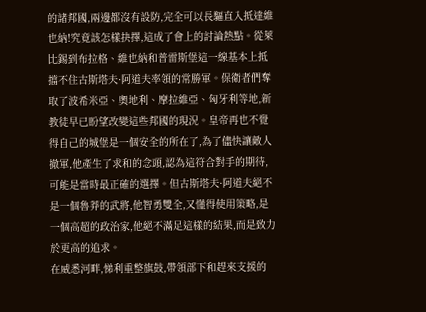的諸邦國,兩邊都沒有設防,完全可以長驅直入抵達維也納!究竟該怎樣抉擇,這成了會上的討論熱點。從萊比錫到布拉格、維也納和普雷斯堡這一線基本上抵擋不住古斯塔夫·阿道夫率領的常勝軍。保衛者們奪取了波希米亞、奧地利、摩拉維亞、匈牙利等地,新教徒早已盼望改變這些邦國的現況。皇帝再也不覺得自己的城堡是一個安全的所在了,為了儘快讓敵人撤軍,他產生了求和的念頭,認為這符合對手的期待,可能是當時最正確的選擇。但古斯塔夫·阿道夫絕不是一個魯莽的武將,他智勇雙全,又懂得使用策略,是一個高超的政治家,他絕不滿足這樣的結果,而是致力於更高的追求。
在威悉河畔,悌利重整旗鼓,帶領部下和趕來支援的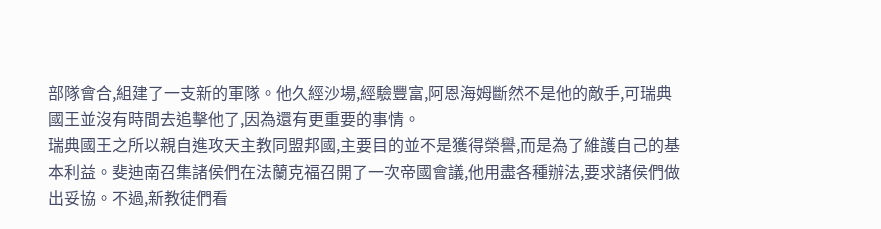部隊會合,組建了一支新的軍隊。他久經沙場,經驗豐富,阿恩海姆斷然不是他的敵手,可瑞典國王並沒有時間去追擊他了,因為還有更重要的事情。
瑞典國王之所以親自進攻天主教同盟邦國,主要目的並不是獲得榮譽,而是為了維護自己的基本利益。斐迪南召集諸侯們在法蘭克福召開了一次帝國會議,他用盡各種辦法,要求諸侯們做出妥協。不過,新教徒們看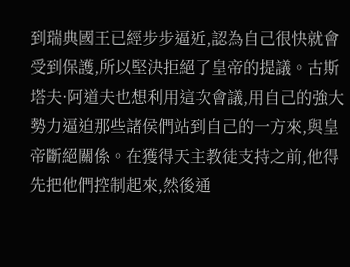到瑞典國王已經步步逼近,認為自己很快就會受到保護,所以堅決拒絕了皇帝的提議。古斯塔夫·阿道夫也想利用這次會議,用自己的強大勢力逼迫那些諸侯們站到自己的一方來,與皇帝斷絕關係。在獲得天主教徒支持之前,他得先把他們控制起來,然後通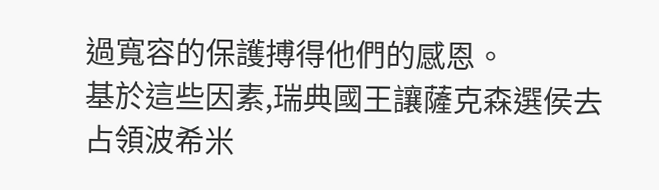過寬容的保護搏得他們的感恩。
基於這些因素,瑞典國王讓薩克森選侯去占領波希米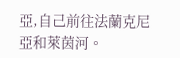亞,自己前往法蘭克尼亞和萊茵河。